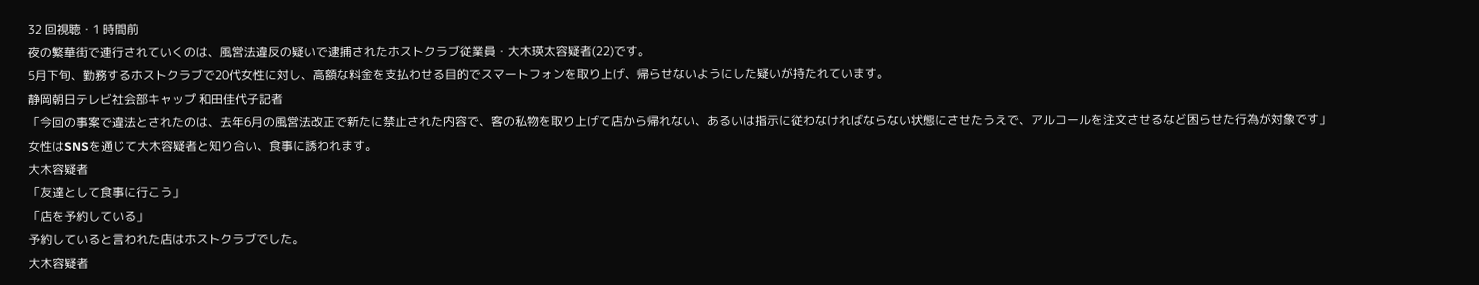32 回視聴・1 時間前
夜の繁華街で連行されていくのは、風営法違反の疑いで逮捕されたホストクラブ従業員・大木瑛太容疑者(22)です。
5月下旬、勤務するホストクラブで20代女性に対し、高額な料金を支払わせる目的でスマートフォンを取り上げ、帰らせないようにした疑いが持たれています。
静岡朝日テレビ社会部キャップ 和田佳代子記者
「今回の事案で違法とされたのは、去年6月の風営法改正で新たに禁止された内容で、客の私物を取り上げて店から帰れない、あるいは指示に従わなければならない状態にさせたうえで、アルコールを注文させるなど困らせた行為が対象です」
女性はSNSを通じて大木容疑者と知り合い、食事に誘われます。
大木容疑者
「友達として食事に行こう」
「店を予約している」
予約していると言われた店はホストクラブでした。
大木容疑者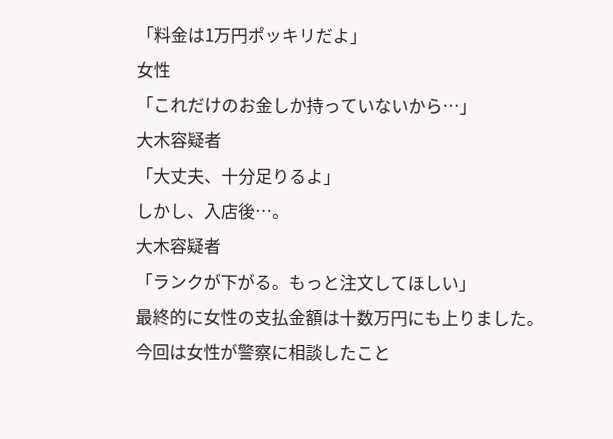「料金は1万円ポッキリだよ」
女性
「これだけのお金しか持っていないから…」
大木容疑者
「大丈夫、十分足りるよ」
しかし、入店後…。
大木容疑者
「ランクが下がる。もっと注文してほしい」
最終的に女性の支払金額は十数万円にも上りました。
今回は女性が警察に相談したこと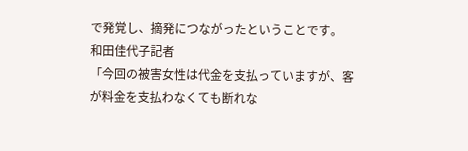で発覚し、摘発につながったということです。
和田佳代子記者
「今回の被害女性は代金を支払っていますが、客が料金を支払わなくても断れな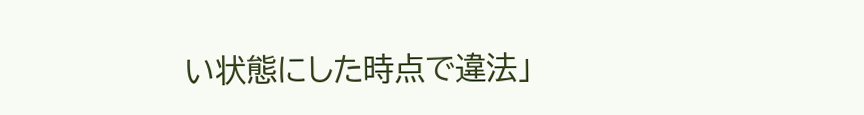い状態にした時点で違法」